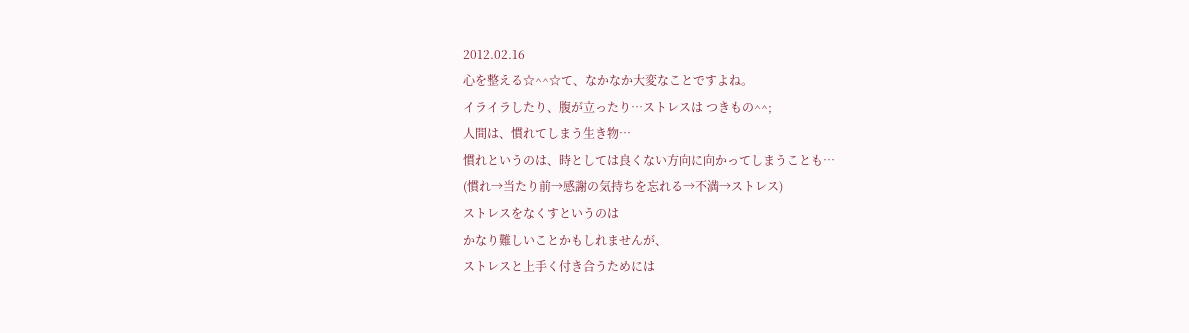2012.02.16
心を整える☆^^☆て、なかなか大変なことですよね。
イライラしたり、腹が立ったり…ストレスは つきもの^^;
人間は、慣れてしまう生き物…
慣れというのは、時としては良くない方向に向かってしまうことも…
(慣れ→当たり前→感謝の気持ちを忘れる→不満→ストレス)
ストレスをなくすというのは
かなり難しいことかもしれませんが、
ストレスと上手く付き合うためには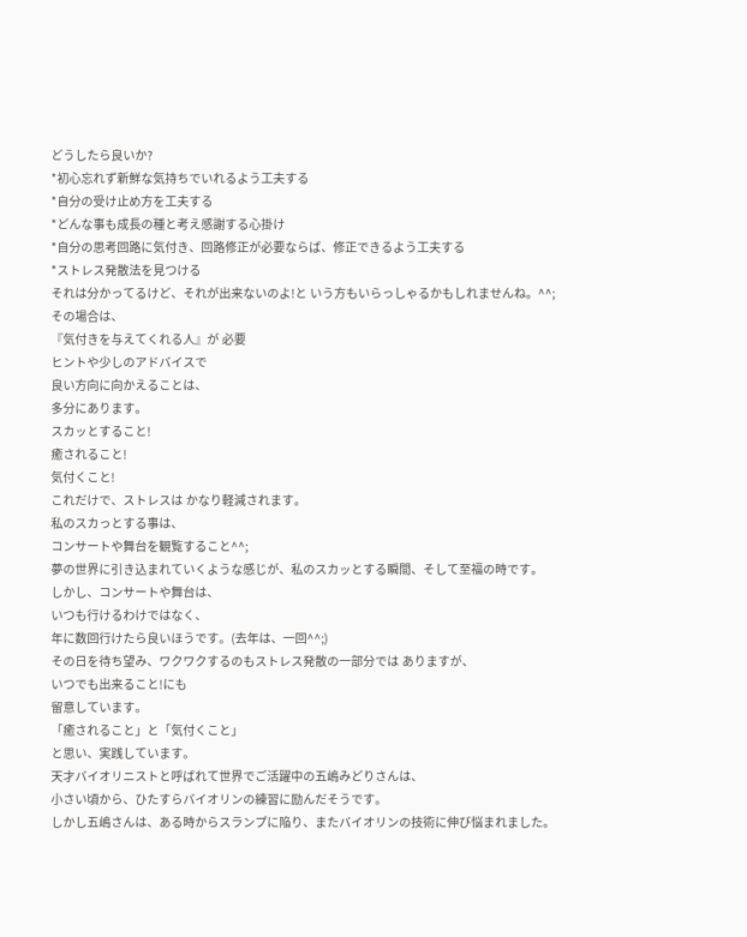どうしたら良いか?
*初心忘れず新鮮な気持ちでいれるよう工夫する
*自分の受け止め方を工夫する
*どんな事も成長の種と考え感謝する心掛け
*自分の思考回路に気付き、回路修正が必要ならば、修正できるよう工夫する
*ストレス発散法を見つける
それは分かってるけど、それが出来ないのよ!と いう方もいらっしゃるかもしれませんね。^^;
その場合は、
『気付きを与えてくれる人』が 必要
ヒントや少しのアドバイスで
良い方向に向かえることは、
多分にあります。
スカッとすること!
癒されること!
気付くこと!
これだけで、ストレスは かなり軽減されます。
私のスカっとする事は、
コンサートや舞台を観覧すること^^;
夢の世界に引き込まれていくような感じが、私のスカッとする瞬間、そして至福の時です。
しかし、コンサートや舞台は、
いつも行けるわけではなく、
年に数回行けたら良いほうです。(去年は、一回^^;)
その日を待ち望み、ワクワクするのもストレス発散の一部分では ありますが、
いつでも出来ること!にも
留意しています。
「癒されること」と「気付くこと」
と思い、実践しています。
天才バイオリニストと呼ばれて世界でご活躍中の五嶋みどりさんは、
小さい頃から、ひたすらバイオリンの練習に励んだそうです。
しかし五嶋さんは、ある時からスランプに陥り、またバイオリンの技術に伸び悩まれました。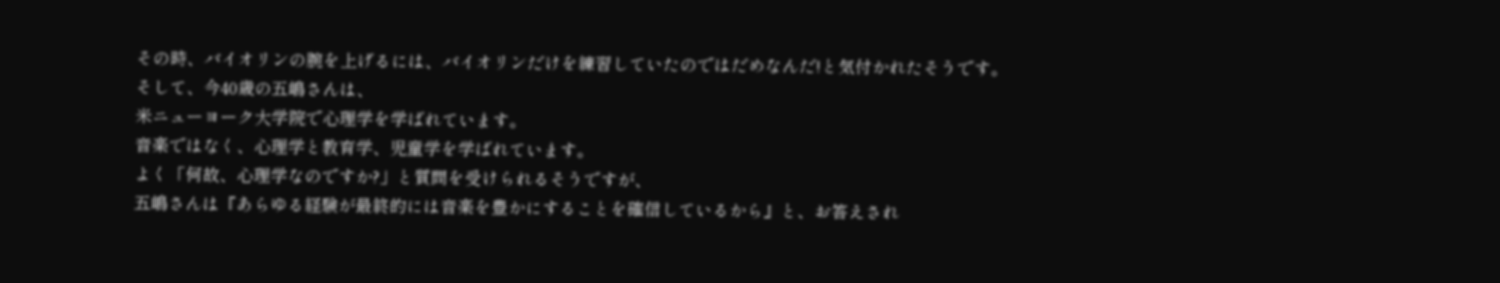その時、バイオリンの腕を上げるには、バイオリンだけを練習していたのではだめなんだ!と気付かれたそうです。
そして、今40歳の五嶋さんは、
米ニューヨーク大学院で心理学を学ばれています。
音楽ではなく、心理学と教育学、児童学を学ばれています。
よく「何故、心理学なのですか?」と質問を受けられるそうですが、
五嶋さんは『あらゆる経験が最終的には音楽を豊かにすることを確信しているから』と、お答えされ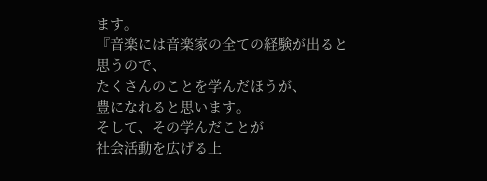ます。
『音楽には音楽家の全ての経験が出ると思うので、
たくさんのことを学んだほうが、
豊になれると思います。
そして、その学んだことが
社会活動を広げる上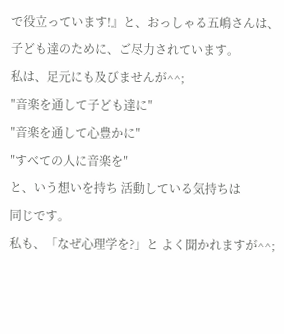で役立っています!』と、おっしゃる五嶋さんは、
子ども達のために、ご尽力されています。
私は、足元にも及びませんが^^;
″音楽を通して子ども達に″
″音楽を通して心豊かに″
″すべての人に音楽を″
と、いう想いを持ち 活動している気持ちは
同じです。
私も、「なぜ心理学を?」と よく聞かれますが^^;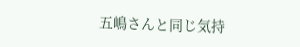五嶋さんと同じ気持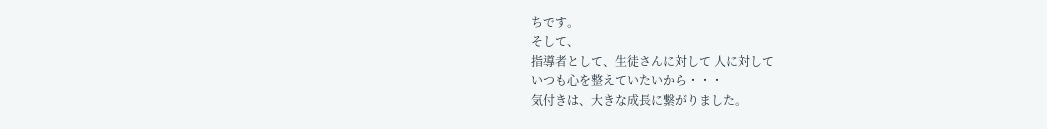ちです。
そして、
指導者として、生徒さんに対して 人に対して
いつも心を整えていたいから・・・
気付きは、大きな成長に繋がりました。